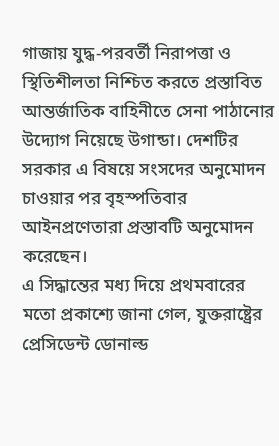গাজায় যুদ্ধ-পরবর্তী নিরাপত্তা ও স্থিতিশীলতা নিশ্চিত করতে প্রস্তাবিত আন্তর্জাতিক বাহিনীতে সেনা পাঠানোর উদ্যোগ নিয়েছে উগান্ডা। দেশটির সরকার এ বিষয়ে সংসদের অনুমোদন চাওয়ার পর বৃহস্পতিবার আইনপ্রণেতারা প্রস্তাবটি অনুমোদন করেছেন।
এ সিদ্ধান্তের মধ্য দিয়ে প্রথমবারের মতো প্রকাশ্যে জানা গেল, যুক্তরাষ্ট্রের প্রেসিডেন্ট ডোনাল্ড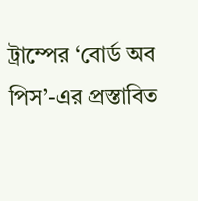ট্রাম্পের ‘বোর্ড অব পিস’-এর প্রস্তাবিত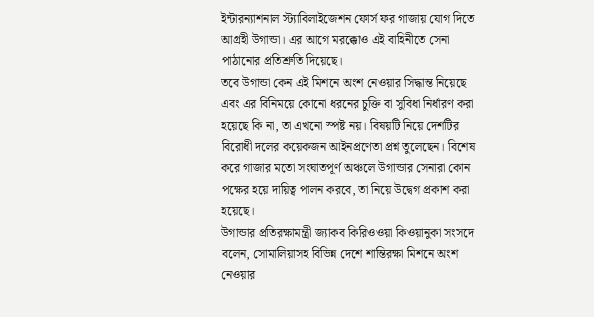ইন্টারন্যাশনাল স্ট্যাবিলাইজেশন ফোর্স ফর গাজায় যোগ দিতে আগ্রহী উগান্ডা। এর আগে মরক্কোও এই বাহিনীতে সেনা পাঠানোর প্রতিশ্রুতি দিয়েছে।
তবে উগান্ডা কেন এই মিশনে অংশ নেওয়ার সিদ্ধান্ত নিয়েছে এবং এর বিনিময়ে কোনো ধরনের চুক্তি বা সুবিধা নির্ধারণ করা হয়েছে কি না, তা এখনো স্পষ্ট নয়। বিষয়টি নিয়ে দেশটির বিরোধী দলের কয়েকজন আইনপ্রণেতা প্রশ্ন তুলেছেন। বিশেষ করে গাজার মতো সংঘাতপূর্ণ অঞ্চলে উগান্ডার সেনারা কোন পক্ষের হয়ে দায়িত্ব পালন করবে, তা নিয়ে উদ্বেগ প্রকাশ করা হয়েছে।
উগান্ডার প্রতিরক্ষামন্ত্রী জ্যাকব কিরিওওয়া কিওয়ানুকা সংসদে বলেন, সোমালিয়াসহ বিভিন্ন দেশে শান্তিরক্ষা মিশনে অংশ নেওয়ার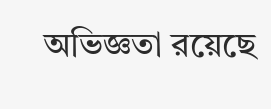অভিজ্ঞতা রয়েছে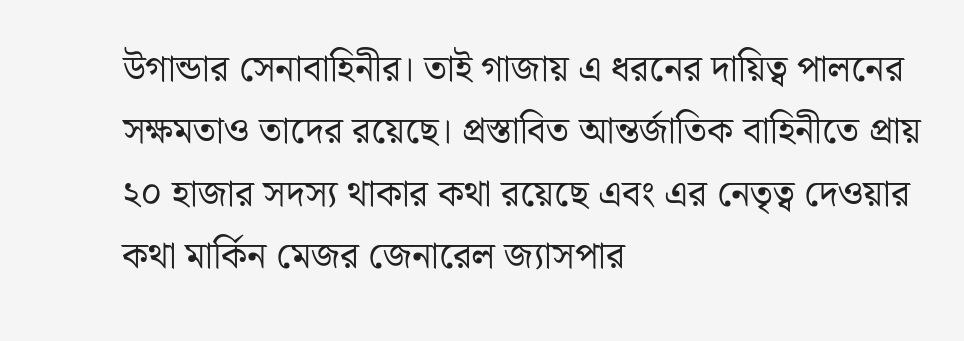উগান্ডার সেনাবাহিনীর। তাই গাজায় এ ধরনের দায়িত্ব পালনের সক্ষমতাও তাদের রয়েছে। প্রস্তাবিত আন্তর্জাতিক বাহিনীতে প্রায় ২০ হাজার সদস্য থাকার কথা রয়েছে এবং এর নেতৃত্ব দেওয়ার কথা মার্কিন মেজর জেনারেল জ্যাসপার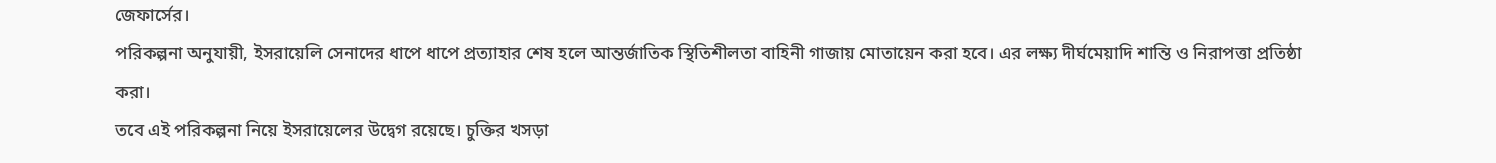জেফার্সের।
পরিকল্পনা অনুযায়ী, ইসরায়েলি সেনাদের ধাপে ধাপে প্রত্যাহার শেষ হলে আন্তর্জাতিক স্থিতিশীলতা বাহিনী গাজায় মোতায়েন করা হবে। এর লক্ষ্য দীর্ঘমেয়াদি শান্তি ও নিরাপত্তা প্রতিষ্ঠা করা।
তবে এই পরিকল্পনা নিয়ে ইসরায়েলের উদ্বেগ রয়েছে। চুক্তির খসড়া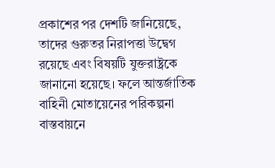প্রকাশের পর দেশটি জানিয়েছে, তাদের গুরুতর নিরাপত্তা উদ্বেগ রয়েছে এবং বিষয়টি যুক্তরাষ্ট্রকে জানানো হয়েছে। ফলে আন্তর্জাতিক বাহিনী মোতায়েনের পরিকল্পনা বাস্তবায়নে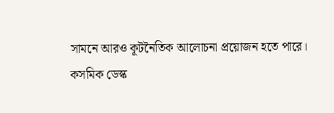সামনে আরও কূটনৈতিক আলোচনা প্রয়োজন হতে পারে।
কসমিক ডেস্ক